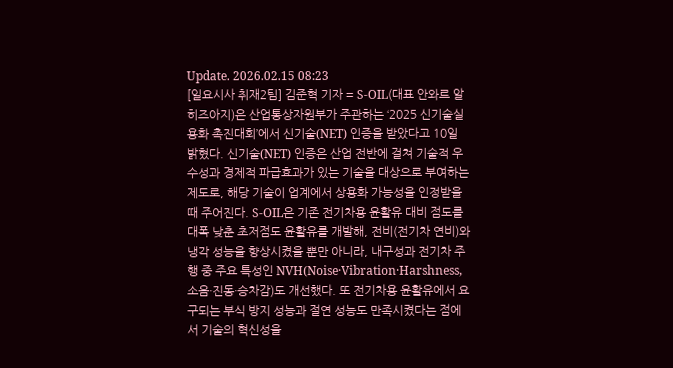Update. 2026.02.15 08:23
[일요시사 취재2팀] 김준혁 기자 = S-OIL(대표 안와르 알 히즈아지)은 산업통상자원부가 주관하는 ‘2025 신기술실용화 촉진대회’에서 신기술(NET) 인증을 받았다고 10일 밝혔다. 신기술(NET) 인증은 산업 전반에 걸쳐 기술적 우수성과 경제적 파급효과가 있는 기술을 대상으로 부여하는 제도로, 해당 기술이 업계에서 상용화 가능성을 인정받을 때 주어진다. S-OIL은 기존 전기차용 윤활유 대비 점도를 대폭 낮춘 초저점도 윤활유를 개발해, 전비(전기차 연비)와 냉각 성능을 향상시켰을 뿐만 아니라, 내구성과 전기차 주행 중 주요 특성인 NVH(Noise·Vibration·Harshness, 소음·진동·승차감)도 개선했다. 또 전기차용 윤활유에서 요구되는 부식 방지 성능과 절연 성능도 만족시켰다는 점에서 기술의 혁신성을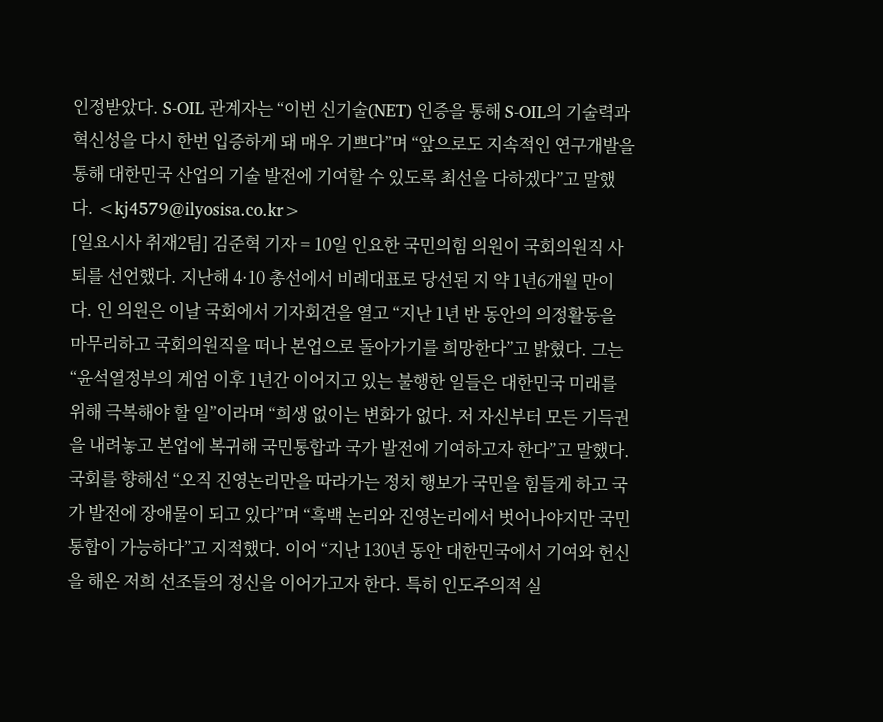인정받았다. S-OIL 관계자는 “이번 신기술(NET) 인증을 통해 S-OIL의 기술력과 혁신성을 다시 한번 입증하게 돼 매우 기쁘다”며 “앞으로도 지속적인 연구개발을 통해 대한민국 산업의 기술 발전에 기여할 수 있도록 최선을 다하겠다”고 말했다. <kj4579@ilyosisa.co.kr>
[일요시사 취재2팀] 김준혁 기자 = 10일 인요한 국민의힘 의원이 국회의원직 사퇴를 선언했다. 지난해 4·10 총선에서 비례대표로 당선된 지 약 1년6개월 만이다. 인 의원은 이날 국회에서 기자회견을 열고 “지난 1년 반 동안의 의정활동을 마무리하고 국회의원직을 떠나 본업으로 돌아가기를 희망한다”고 밝혔다. 그는 “윤석열정부의 계엄 이후 1년간 이어지고 있는 불행한 일들은 대한민국 미래를 위해 극복해야 할 일”이라며 “희생 없이는 변화가 없다. 저 자신부터 모든 기득권을 내려놓고 본업에 복귀해 국민통합과 국가 발전에 기여하고자 한다”고 말했다. 국회를 향해선 “오직 진영논리만을 따라가는 정치 행보가 국민을 힘들게 하고 국가 발전에 장애물이 되고 있다”며 “흑백 논리와 진영논리에서 벗어나야지만 국민통합이 가능하다”고 지적했다. 이어 “지난 130년 동안 대한민국에서 기여와 헌신을 해온 저희 선조들의 정신을 이어가고자 한다. 특히 인도주의적 실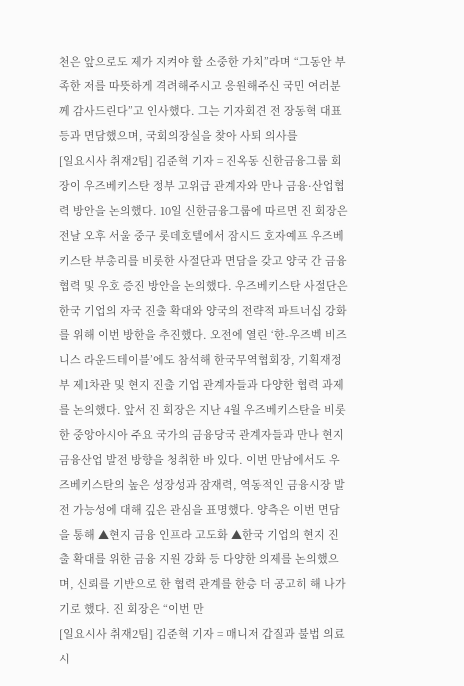천은 앞으로도 제가 지켜야 할 소중한 가치”라며 “그동안 부족한 저를 따뜻하게 격려해주시고 응원해주신 국민 여러분께 감사드린다”고 인사했다. 그는 기자회견 전 장동혁 대표 등과 면담했으며, 국회의장실을 찾아 사퇴 의사를
[일요시사 취재2팀] 김준혁 기자 = 진옥동 신한금융그룹 회장이 우즈베키스탄 정부 고위급 관계자와 만나 금융·산업협력 방안을 논의했다. 10일 신한금융그룹에 따르면 진 회장은 전날 오후 서울 중구 롯데호텔에서 잠시드 호자예프 우즈베키스탄 부총리를 비롯한 사절단과 면담을 갖고 양국 간 금융 협력 및 우호 증진 방안을 논의했다. 우즈베키스탄 사절단은 한국 기업의 자국 진출 확대와 양국의 전략적 파트너십 강화를 위해 이번 방한을 추진했다. 오전에 열린 ‘한-우즈벡 비즈니스 라운드테이블’에도 참석해 한국무역협회장, 기획재정부 제1차관 및 현지 진출 기업 관계자들과 다양한 협력 과제를 논의했다. 앞서 진 회장은 지난 4월 우즈베키스탄을 비롯한 중앙아시아 주요 국가의 금융당국 관계자들과 만나 현지 금융산업 발전 방향을 청취한 바 있다. 이번 만남에서도 우즈베키스탄의 높은 성장성과 잠재력, 역동적인 금융시장 발전 가능성에 대해 깊은 관심을 표명했다. 양측은 이번 면담을 통해 ▲현지 금융 인프라 고도화 ▲한국 기업의 현지 진출 확대를 위한 금융 지원 강화 등 다양한 의제를 논의했으며, 신뢰를 기반으로 한 협력 관계를 한층 더 공고히 해 나가기로 했다. 진 회장은 “이번 만
[일요시사 취재2팀] 김준혁 기자 = 매니저 갑질과 불법 의료 시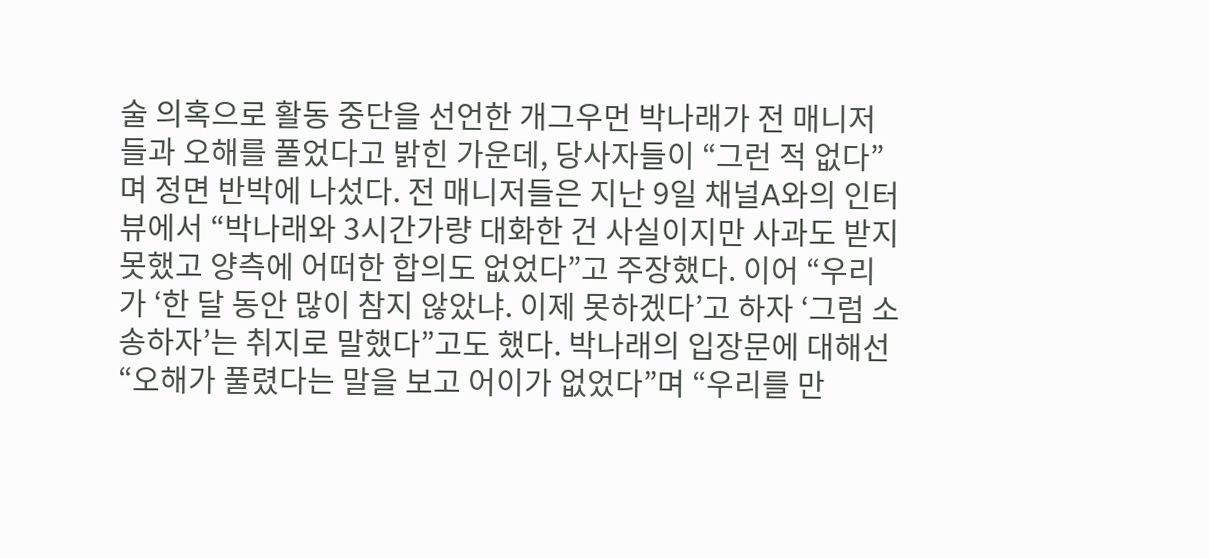술 의혹으로 활동 중단을 선언한 개그우먼 박나래가 전 매니저들과 오해를 풀었다고 밝힌 가운데, 당사자들이 “그런 적 없다”며 정면 반박에 나섰다. 전 매니저들은 지난 9일 채널A와의 인터뷰에서 “박나래와 3시간가량 대화한 건 사실이지만 사과도 받지 못했고 양측에 어떠한 합의도 없었다”고 주장했다. 이어 “우리가 ‘한 달 동안 많이 참지 않았냐. 이제 못하겠다’고 하자 ‘그럼 소송하자’는 취지로 말했다”고도 했다. 박나래의 입장문에 대해선 “오해가 풀렸다는 말을 보고 어이가 없었다”며 “우리를 만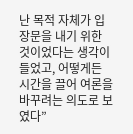난 목적 자체가 입장문을 내기 위한 것이었다는 생각이 들었고, 어떻게든 시간을 끌어 여론을 바꾸려는 의도로 보였다”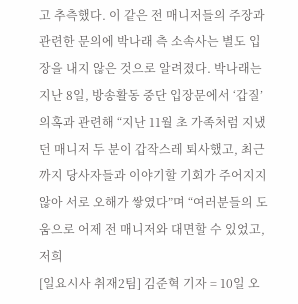고 추측했다. 이 같은 전 매니저들의 주장과 관련한 문의에 박나래 측 소속사는 별도 입장을 내지 않은 것으로 알려졌다. 박나래는 지난 8일, 방송활동 중단 입장문에서 ‘갑질’ 의혹과 관련해 “지난 11월 초 가족처럼 지냈던 매니저 두 분이 갑작스레 퇴사했고, 최근까지 당사자들과 이야기할 기회가 주어지지 않아 서로 오해가 쌓였다”며 “여러분들의 도움으로 어제 전 매니저와 대면할 수 있었고, 저희
[일요시사 취재2팀] 김준혁 기자 = 10일 오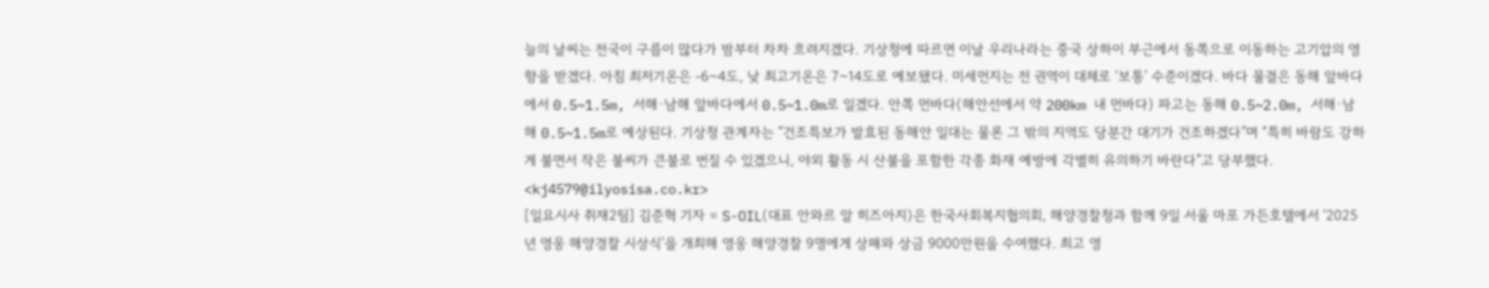늘의 날씨는 전국이 구름이 많다가 밤부터 차차 흐려지겠다. 기상청에 따르면 이날 우리나라는 중국 상하이 부근에서 동쪽으로 이동하는 고기압의 영향을 받겠다. 아침 최저기온은 -6~4도, 낮 최고기온은 7~14도로 예보됐다. 미세먼지는 전 권역이 대체로 ‘보통’ 수준이겠다. 바다 물결은 동해 앞바다에서 0.5~1.5m, 서해·남해 앞바다에서 0.5~1.0m로 일겠다. 안쪽 먼바다(해안선에서 약 200km 내 먼바다) 파고는 동해 0.5~2.0m, 서해·남해 0.5~1.5m로 예상된다. 기상청 관계자는 “건조특보가 발효된 동해안 일대는 물론 그 밖의 지역도 당분간 대기가 건조하겠다”며 “특히 바람도 강하게 불면서 작은 불씨가 큰불로 번질 수 있겠으니, 야외 활동 시 산불을 포함한 각종 화재 예방에 각별히 유의하기 바란다”고 당부했다. <kj4579@ilyosisa.co.kr>
[일요시사 취재2팀] 김준혁 기자 = S-OIL(대표 안와르 알 히즈아지)은 한국사회복지협의회, 해양경찰청과 함께 9일 서울 마포 가든호텔에서 ‘2025년 영웅 해양경찰 시상식’을 개최해 영웅 해양경찰 9명에게 상패와 상금 9000만원을 수여했다. 최고 영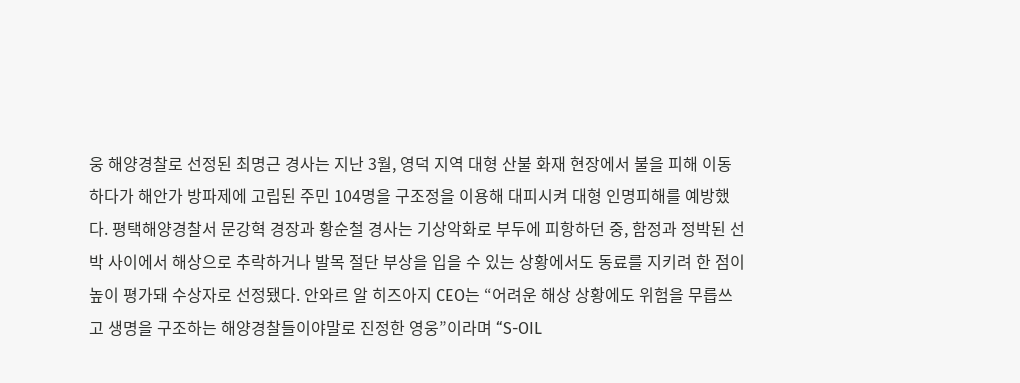웅 해양경찰로 선정된 최명근 경사는 지난 3월, 영덕 지역 대형 산불 화재 현장에서 불을 피해 이동하다가 해안가 방파제에 고립된 주민 104명을 구조정을 이용해 대피시켜 대형 인명피해를 예방했다. 평택해양경찰서 문강혁 경장과 황순철 경사는 기상악화로 부두에 피항하던 중, 함정과 정박된 선박 사이에서 해상으로 추락하거나 발목 절단 부상을 입을 수 있는 상황에서도 동료를 지키려 한 점이 높이 평가돼 수상자로 선정됐다. 안와르 알 히즈아지 CEO는 “어려운 해상 상황에도 위험을 무릅쓰고 생명을 구조하는 해양경찰들이야말로 진정한 영웅”이라며 “S-OIL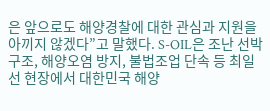은 앞으로도 해양경찰에 대한 관심과 지원을 아끼지 않겠다”고 말했다. S-OIL은 조난 선박 구조, 해양오염 방지, 불법조업 단속 등 최일선 현장에서 대한민국 해양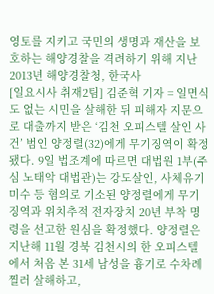영토를 지키고 국민의 생명과 재산을 보호하는 해양경찰을 격려하기 위해 지난 2013년 해양경찰청, 한국사
[일요시사 취재2팀] 김준혁 기자 = 일면식도 없는 시민을 살해한 뒤 피해자 지문으로 대출까지 받은 ‘김천 오피스텔 살인 사건’ 범인 양정렬(32)에게 무기징역이 확정됐다. 9일 법조계에 따르면 대법원 1부(주심 노태악 대법관)는 강도살인, 사체유기미수 등 혐의로 기소된 양정렬에게 무기징역과 위치추적 전자장치 20년 부착 명령을 선고한 원심을 확정했다. 양정렬은 지난해 11월 경북 김천시의 한 오피스텔에서 처음 본 31세 남성을 흉기로 수차례 찔러 살해하고,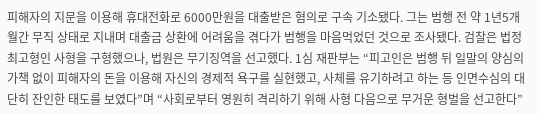피해자의 지문을 이용해 휴대전화로 6000만원을 대출받은 혐의로 구속 기소됐다. 그는 범행 전 약 1년5개월간 무직 상태로 지내며 대출금 상환에 어려움을 겪다가 범행을 마음먹었던 것으로 조사됐다. 검찰은 법정 최고형인 사형을 구형했으나, 법원은 무기징역을 선고했다. 1심 재판부는 “피고인은 범행 뒤 일말의 양심의 가책 없이 피해자의 돈을 이용해 자신의 경제적 욕구를 실현했고, 사체를 유기하려고 하는 등 인면수심의 대단히 잔인한 태도를 보였다”며 “사회로부터 영원히 격리하기 위해 사형 다음으로 무거운 형벌을 선고한다”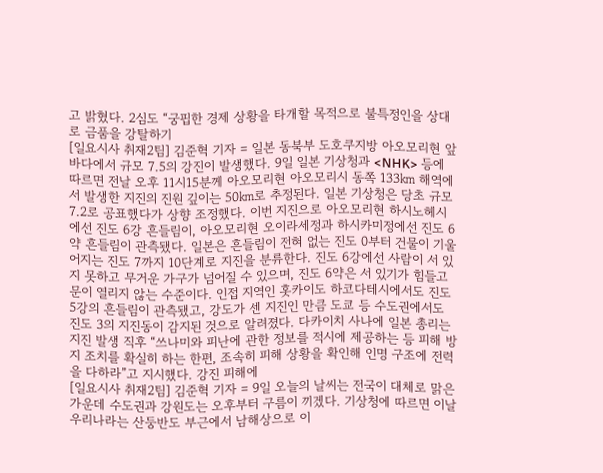고 밝혔다. 2심도 “궁핍한 경제 상황을 타개할 목적으로 불특정인을 상대로 금품을 강탈하기
[일요시사 취재2팀] 김준혁 기자 = 일본 동북부 도호쿠지방 아오모리현 앞바다에서 규모 7.5의 강진이 발생했다. 9일 일본 기상청과 <NHK> 등에 따르면 전날 오후 11시15분께 아오모리현 아오모리시 동쪽 133㎞ 해역에서 발생한 지진의 진원 깊이는 50㎞로 추정된다. 일본 기상청은 당초 규모 7.2로 공표했다가 상향 조정했다. 이번 지진으로 아오모리현 하시노헤시에선 진도 6강 흔들림이, 아오모리현 오이라세정과 하시카미정에선 진도 6약 흔들림이 관측됐다. 일본은 흔들림이 전혀 없는 진도 0부터 건물이 기울어지는 진도 7까지 10단계로 지진을 분류한다. 진도 6강에선 사람이 서 있지 못하고 무거운 가구가 넘어질 수 있으며, 진도 6약은 서 있기가 힘들고 문이 열리지 않는 수준이다. 인접 지역인 홋카이도 하코다테시에서도 진도 5강의 흔들림이 관측됐고, 강도가 센 지진인 만큼 도쿄 등 수도권에서도 진도 3의 지진동이 감지된 것으로 알려졌다. 다카이치 사나에 일본 총리는 지진 발생 직후 “쓰나미와 피난에 관한 정보를 적시에 제공하는 등 피해 방지 조치를 확실히 하는 한편, 조속히 피해 상황을 확인해 인명 구조에 전력을 다하라”고 지시했다. 강진 피해에
[일요시사 취재2팀] 김준혁 기자 = 9일 오늘의 날씨는 전국이 대체로 맑은 가운데 수도권과 강원도는 오후부터 구름이 끼겠다. 기상청에 따르면 이날 우리나라는 산둥반도 부근에서 남해상으로 이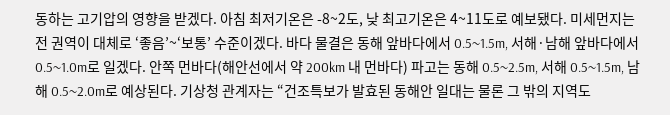동하는 고기압의 영향을 받겠다. 아침 최저기온은 -8~2도, 낮 최고기온은 4~11도로 예보됐다. 미세먼지는 전 권역이 대체로 ‘좋음’~‘보통’ 수준이겠다. 바다 물결은 동해 앞바다에서 0.5~1.5m, 서해·남해 앞바다에서 0.5~1.0m로 일겠다. 안쪽 먼바다(해안선에서 약 200km 내 먼바다) 파고는 동해 0.5~2.5m, 서해 0.5~1.5m, 남해 0.5~2.0m로 예상된다. 기상청 관계자는 “건조특보가 발효된 동해안 일대는 물론 그 밖의 지역도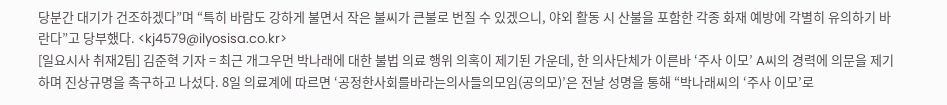당분간 대기가 건조하겠다”며 “특히 바람도 강하게 불면서 작은 불씨가 큰불로 번질 수 있겠으니, 야외 활동 시 산불을 포함한 각종 화재 예방에 각별히 유의하기 바란다”고 당부했다. <kj4579@ilyosisa.co.kr>
[일요시사 취재2팀] 김준혁 기자 = 최근 개그우먼 박나래에 대한 불법 의료 행위 의혹이 제기된 가운데, 한 의사단체가 이른바 ‘주사 이모’ A씨의 경력에 의문을 제기하며 진상규명을 촉구하고 나섰다. 8일 의료계에 따르면 ‘공정한사회를바라는의사들의모임(공의모)’은 전날 성명을 통해 “박나래씨의 ‘주사 이모’로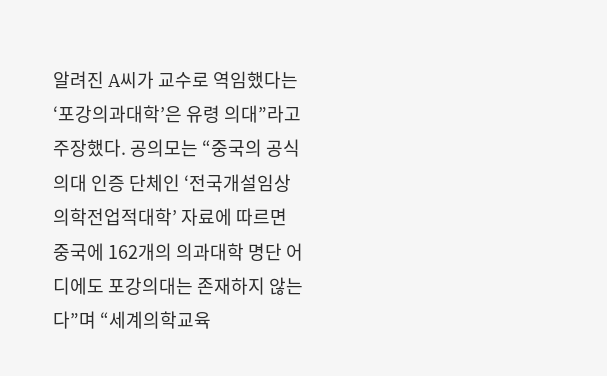알려진 A씨가 교수로 역임했다는 ‘포강의과대학’은 유령 의대”라고 주장했다. 공의모는 “중국의 공식 의대 인증 단체인 ‘전국개설임상의학전업적대학’ 자료에 따르면 중국에 162개의 의과대학 명단 어디에도 포강의대는 존재하지 않는다”며 “세계의학교육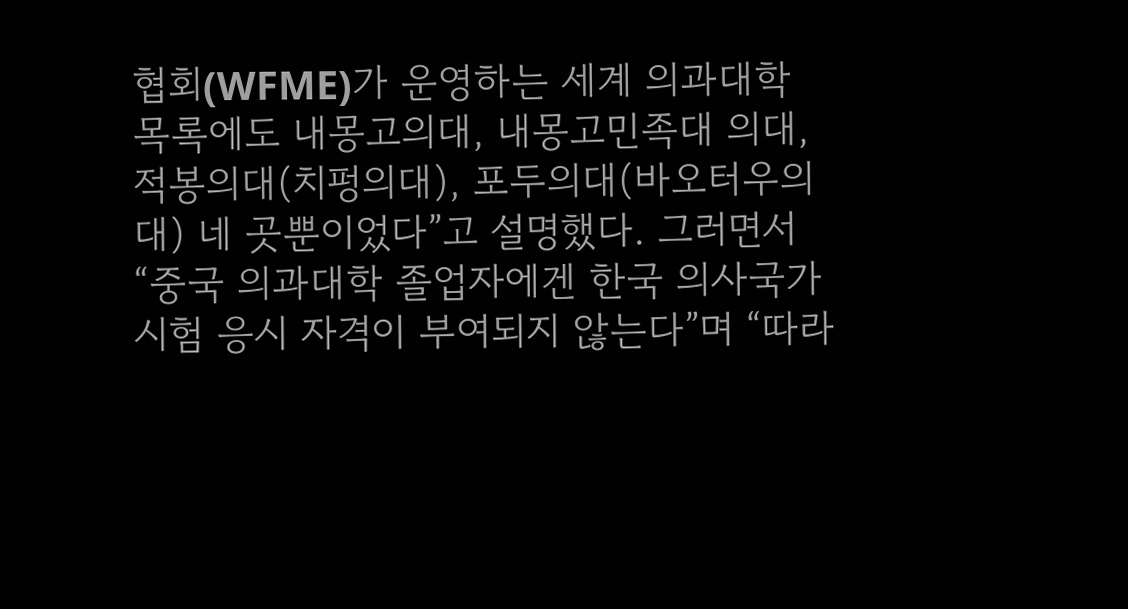협회(WFME)가 운영하는 세계 의과대학 목록에도 내몽고의대, 내몽고민족대 의대, 적봉의대(치펑의대), 포두의대(바오터우의대) 네 곳뿐이었다”고 설명했다. 그러면서 “중국 의과대학 졸업자에겐 한국 의사국가시험 응시 자격이 부여되지 않는다”며 “따라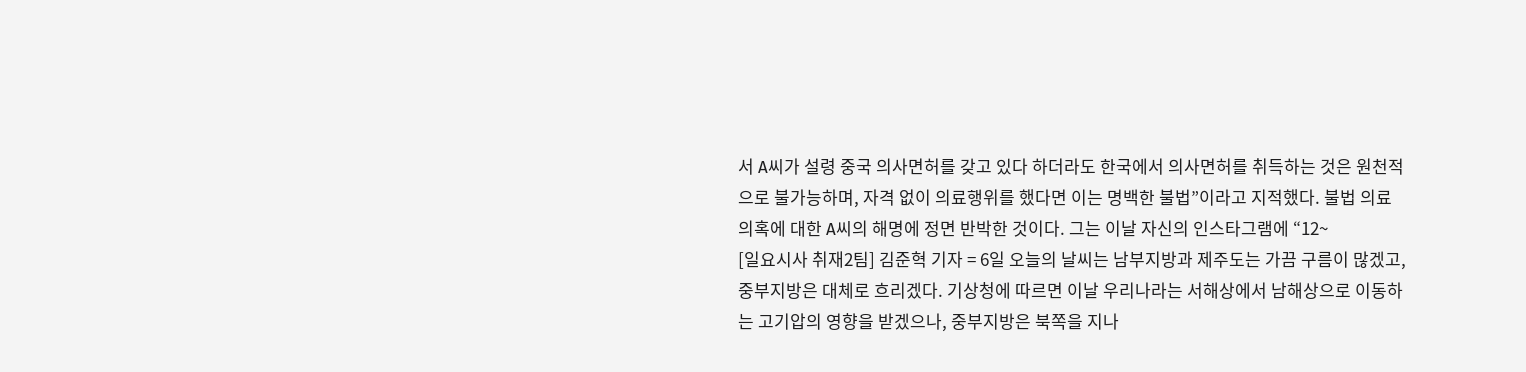서 A씨가 설령 중국 의사면허를 갖고 있다 하더라도 한국에서 의사면허를 취득하는 것은 원천적으로 불가능하며, 자격 없이 의료행위를 했다면 이는 명백한 불법”이라고 지적했다. 불법 의료 의혹에 대한 A씨의 해명에 정면 반박한 것이다. 그는 이날 자신의 인스타그램에 “12~
[일요시사 취재2팀] 김준혁 기자 = 6일 오늘의 날씨는 남부지방과 제주도는 가끔 구름이 많겠고, 중부지방은 대체로 흐리겠다. 기상청에 따르면 이날 우리나라는 서해상에서 남해상으로 이동하는 고기압의 영향을 받겠으나, 중부지방은 북쪽을 지나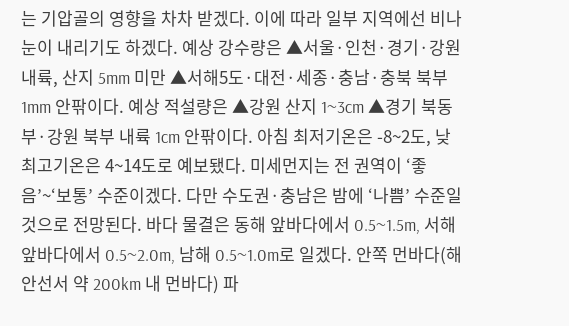는 기압골의 영향을 차차 받겠다. 이에 따라 일부 지역에선 비나 눈이 내리기도 하겠다. 예상 강수량은 ▲서울·인천·경기·강원 내륙, 산지 5mm 미만 ▲서해5도·대전·세종·충남·충북 북부 1mm 안팎이다. 예상 적설량은 ▲강원 산지 1~3cm ▲경기 북동부·강원 북부 내륙 1cm 안팎이다. 아침 최저기온은 -8~2도, 낮 최고기온은 4~14도로 예보됐다. 미세먼지는 전 권역이 ‘좋음’~‘보통’ 수준이겠다. 다만 수도권·충남은 밤에 ‘나쁨’ 수준일 것으로 전망된다. 바다 물결은 동해 앞바다에서 0.5~1.5m, 서해 앞바다에서 0.5~2.0m, 남해 0.5~1.0m로 일겠다. 안쪽 먼바다(해안선서 약 200km 내 먼바다) 파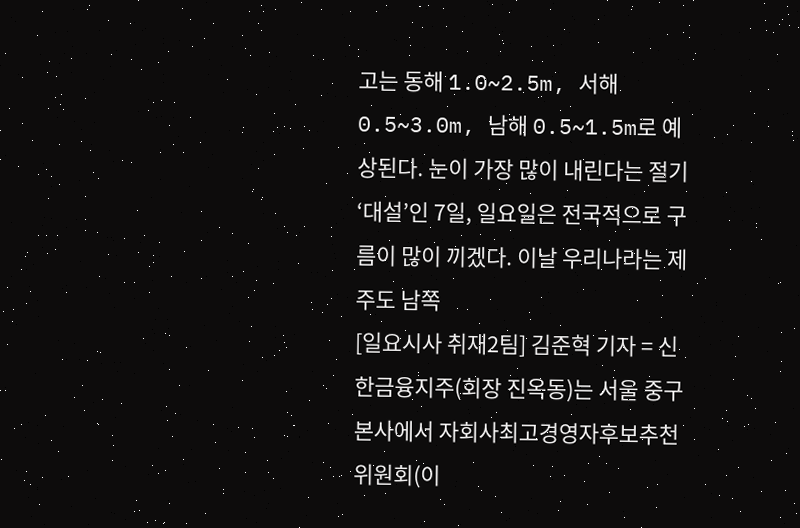고는 동해 1.0~2.5m, 서해 0.5~3.0m, 남해 0.5~1.5m로 예상된다. 눈이 가장 많이 내린다는 절기 ‘대설’인 7일, 일요일은 전국적으로 구름이 많이 끼겠다. 이날 우리나라는 제주도 남쪽
[일요시사 취재2팀] 김준혁 기자 = 신한금융지주(회장 진옥동)는 서울 중구 본사에서 자회사최고경영자후보추천위원회(이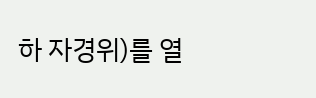하 자경위)를 열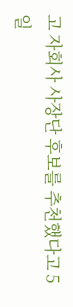고 자회사 사장단 후보를 추천했다고 5일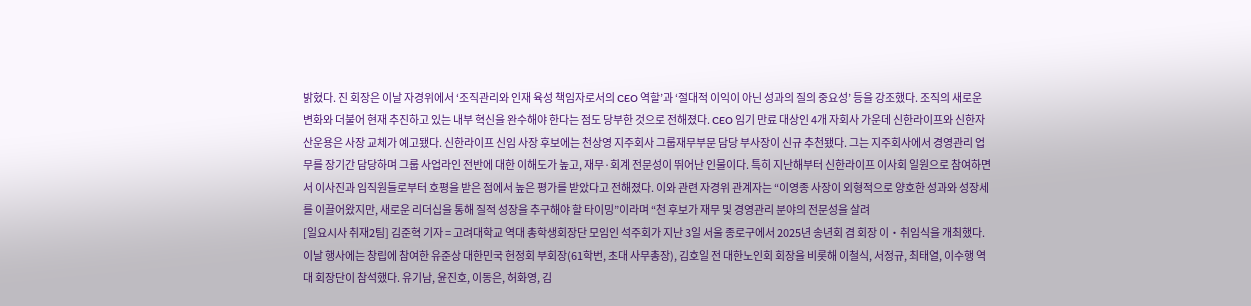밝혔다. 진 회장은 이날 자경위에서 ‘조직관리와 인재 육성 책임자로서의 CEO 역할’과 ‘절대적 이익이 아닌 성과의 질의 중요성’ 등을 강조했다. 조직의 새로운 변화와 더불어 현재 추진하고 있는 내부 혁신을 완수해야 한다는 점도 당부한 것으로 전해졌다. CEO 임기 만료 대상인 4개 자회사 가운데 신한라이프와 신한자산운용은 사장 교체가 예고됐다. 신한라이프 신임 사장 후보에는 천상영 지주회사 그룹재무부문 담당 부사장이 신규 추천됐다. 그는 지주회사에서 경영관리 업무를 장기간 담당하며 그룹 사업라인 전반에 대한 이해도가 높고, 재무·회계 전문성이 뛰어난 인물이다. 특히 지난해부터 신한라이프 이사회 일원으로 참여하면서 이사진과 임직원들로부터 호평을 받은 점에서 높은 평가를 받았다고 전해졌다. 이와 관련 자경위 관계자는 “이영종 사장이 외형적으로 양호한 성과와 성장세를 이끌어왔지만, 새로운 리더십을 통해 질적 성장을 추구해야 할 타이밍”이라며 “천 후보가 재무 및 경영관리 분야의 전문성을 살려
[일요시사 취재2팀] 김준혁 기자 = 고려대학교 역대 총학생회장단 모임인 석주회가 지난 3일 서울 종로구에서 2025년 송년회 겸 회장 이‧취임식을 개최했다. 이날 행사에는 창립에 참여한 유준상 대한민국 헌정회 부회장(61학번, 초대 사무총장), 김호일 전 대한노인회 회장을 비롯해 이철식, 서정규, 최태열, 이수행 역대 회장단이 참석했다. 유기남, 윤진호, 이동은, 허화영, 김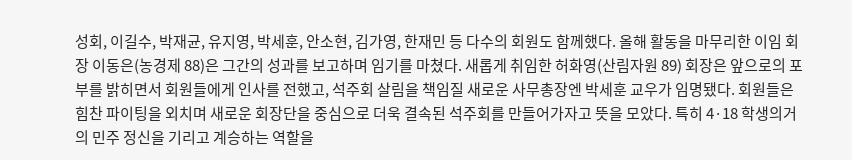성회, 이길수, 박재균, 유지영, 박세훈, 안소현, 김가영, 한재민 등 다수의 회원도 함께했다. 올해 활동을 마무리한 이임 회장 이동은(농경제 88)은 그간의 성과를 보고하며 임기를 마쳤다. 새롭게 취임한 허화영(산림자원 89) 회장은 앞으로의 포부를 밝히면서 회원들에게 인사를 전했고, 석주회 살림을 책임질 새로운 사무총장엔 박세훈 교우가 임명됐다. 회원들은 힘찬 파이팅을 외치며 새로운 회장단을 중심으로 더욱 결속된 석주회를 만들어가자고 뜻을 모았다. 특히 4·18 학생의거의 민주 정신을 기리고 계승하는 역할을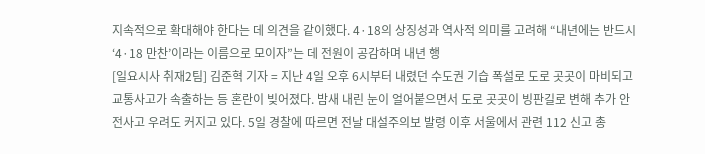지속적으로 확대해야 한다는 데 의견을 같이했다. 4·18의 상징성과 역사적 의미를 고려해 “내년에는 반드시 ‘4·18 만찬’이라는 이름으로 모이자”는 데 전원이 공감하며 내년 행
[일요시사 취재2팀] 김준혁 기자 = 지난 4일 오후 6시부터 내렸던 수도권 기습 폭설로 도로 곳곳이 마비되고 교통사고가 속출하는 등 혼란이 빚어졌다. 밤새 내린 눈이 얼어붙으면서 도로 곳곳이 빙판길로 변해 추가 안전사고 우려도 커지고 있다. 5일 경찰에 따르면 전날 대설주의보 발령 이후 서울에서 관련 112 신고 총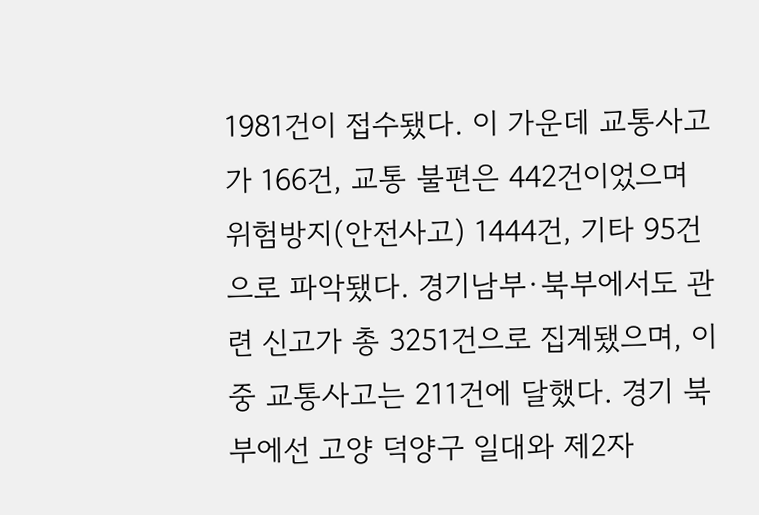1981건이 접수됐다. 이 가운데 교통사고가 166건, 교통 불편은 442건이었으며 위험방지(안전사고) 1444건, 기타 95건으로 파악됐다. 경기남부·북부에서도 관련 신고가 총 3251건으로 집계됐으며, 이 중 교통사고는 211건에 달했다. 경기 북부에선 고양 덕양구 일대와 제2자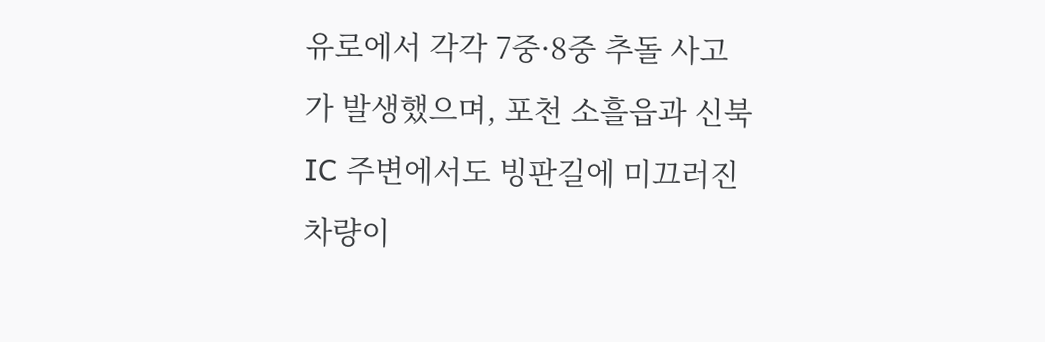유로에서 각각 7중·8중 추돌 사고가 발생했으며, 포천 소흘읍과 신북IC 주변에서도 빙판길에 미끄러진 차량이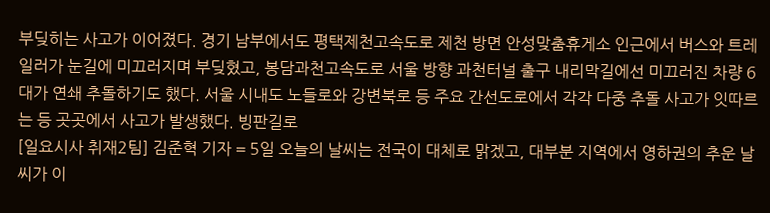부딪히는 사고가 이어졌다. 경기 남부에서도 평택제천고속도로 제천 방면 안성맞춤휴게소 인근에서 버스와 트레일러가 눈길에 미끄러지며 부딪혔고, 봉담과천고속도로 서울 방향 과천터널 출구 내리막길에선 미끄러진 차량 6대가 연쇄 추돌하기도 했다. 서울 시내도 노들로와 강변북로 등 주요 간선도로에서 각각 다중 추돌 사고가 잇따르는 등 곳곳에서 사고가 발생했다. 빙판길로
[일요시사 취재2팀] 김준혁 기자 = 5일 오늘의 날씨는 전국이 대체로 맑겠고, 대부분 지역에서 영하권의 추운 날씨가 이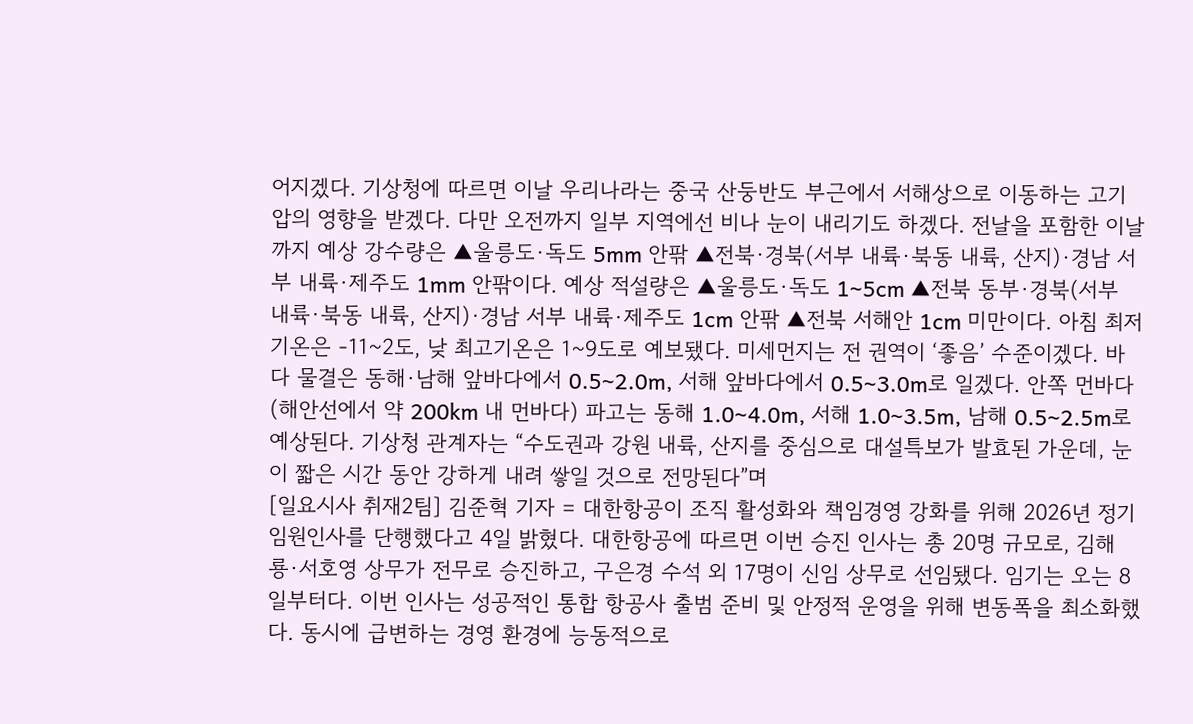어지겠다. 기상청에 따르면 이날 우리나라는 중국 산둥반도 부근에서 서해상으로 이동하는 고기압의 영향을 받겠다. 다만 오전까지 일부 지역에선 비나 눈이 내리기도 하겠다. 전날을 포함한 이날까지 예상 강수량은 ▲울릉도·독도 5mm 안팎 ▲전북·경북(서부 내륙·북동 내륙, 산지)·경남 서부 내륙·제주도 1mm 안팎이다. 예상 적설량은 ▲울릉도·독도 1~5cm ▲전북 동부·경북(서부 내륙·북동 내륙, 산지)·경남 서부 내륙·제주도 1cm 안팎 ▲전북 서해안 1cm 미만이다. 아침 최저기온은 -11~2도, 낮 최고기온은 1~9도로 예보됐다. 미세먼지는 전 권역이 ‘좋음’ 수준이겠다. 바다 물결은 동해·남해 앞바다에서 0.5~2.0m, 서해 앞바다에서 0.5~3.0m로 일겠다. 안쪽 먼바다(해안선에서 약 200km 내 먼바다) 파고는 동해 1.0~4.0m, 서해 1.0~3.5m, 남해 0.5~2.5m로 예상된다. 기상청 관계자는 “수도권과 강원 내륙, 산지를 중심으로 대설특보가 발효된 가운데, 눈이 짧은 시간 동안 강하게 내려 쌓일 것으로 전망된다”며
[일요시사 취재2팀] 김준혁 기자 = 대한항공이 조직 활성화와 책임경영 강화를 위해 2026년 정기 임원인사를 단행했다고 4일 밝혔다. 대한항공에 따르면 이번 승진 인사는 총 20명 규모로, 김해룡·서호영 상무가 전무로 승진하고, 구은경 수석 외 17명이 신임 상무로 선임됐다. 임기는 오는 8일부터다. 이번 인사는 성공적인 통합 항공사 출범 준비 및 안정적 운영을 위해 변동폭을 최소화했다. 동시에 급변하는 경영 환경에 능동적으로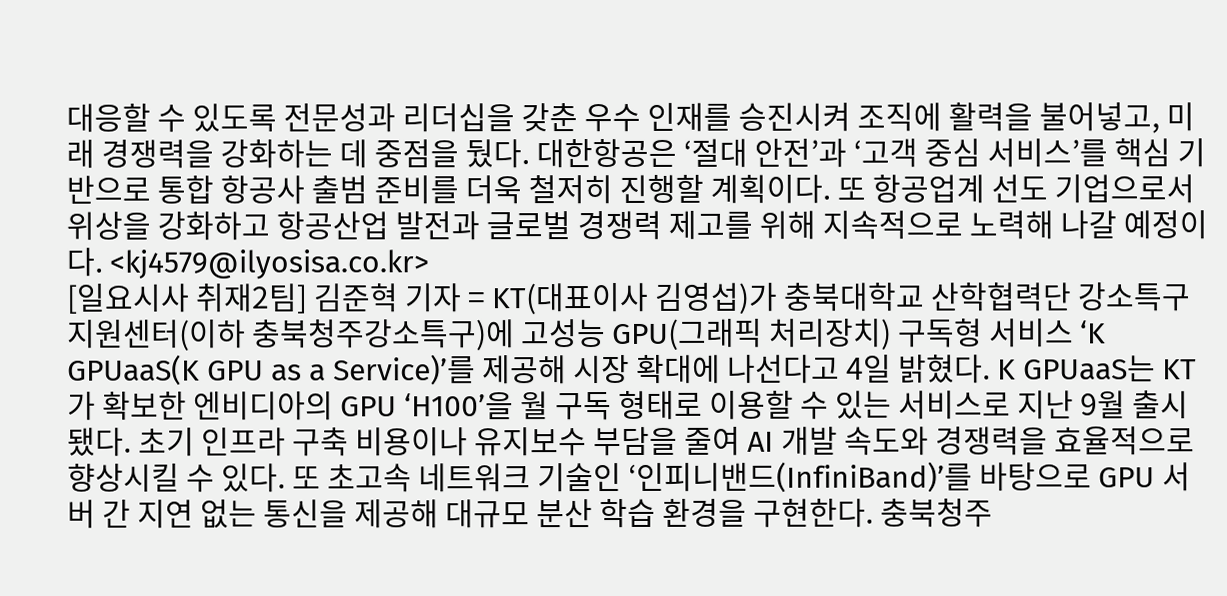대응할 수 있도록 전문성과 리더십을 갖춘 우수 인재를 승진시켜 조직에 활력을 불어넣고, 미래 경쟁력을 강화하는 데 중점을 뒀다. 대한항공은 ‘절대 안전’과 ‘고객 중심 서비스’를 핵심 기반으로 통합 항공사 출범 준비를 더욱 철저히 진행할 계획이다. 또 항공업계 선도 기업으로서 위상을 강화하고 항공산업 발전과 글로벌 경쟁력 제고를 위해 지속적으로 노력해 나갈 예정이다. <kj4579@ilyosisa.co.kr>
[일요시사 취재2팀] 김준혁 기자 = KT(대표이사 김영섭)가 충북대학교 산학협력단 강소특구 지원센터(이하 충북청주강소특구)에 고성능 GPU(그래픽 처리장치) 구독형 서비스 ‘K GPUaaS(K GPU as a Service)’를 제공해 시장 확대에 나선다고 4일 밝혔다. K GPUaaS는 KT가 확보한 엔비디아의 GPU ‘H100’을 월 구독 형태로 이용할 수 있는 서비스로 지난 9월 출시됐다. 초기 인프라 구축 비용이나 유지보수 부담을 줄여 AI 개발 속도와 경쟁력을 효율적으로 향상시킬 수 있다. 또 초고속 네트워크 기술인 ‘인피니밴드(InfiniBand)’를 바탕으로 GPU 서버 간 지연 없는 통신을 제공해 대규모 분산 학습 환경을 구현한다. 충북청주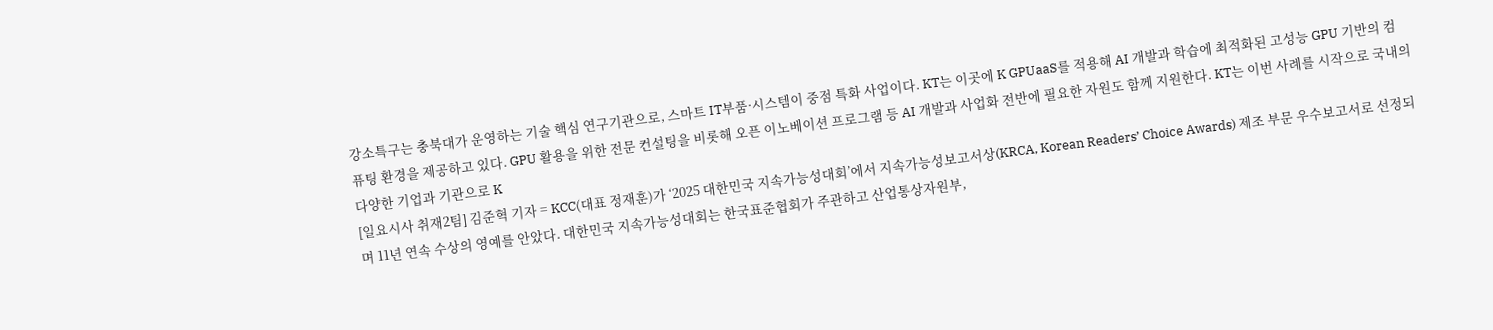강소특구는 충북대가 운영하는 기술 핵심 연구기관으로, 스마트 IT부품·시스템이 중점 특화 사업이다. KT는 이곳에 K GPUaaS를 적용해 AI 개발과 학습에 최적화된 고성능 GPU 기반의 컴퓨팅 환경을 제공하고 있다. GPU 활용을 위한 전문 컨설팅을 비롯해 오픈 이노베이션 프로그램 등 AI 개발과 사업화 전반에 필요한 자원도 함께 지원한다. KT는 이번 사례를 시작으로 국내의 다양한 기업과 기관으로 K
[일요시사 취재2팀] 김준혁 기자 = KCC(대표 정재훈)가 ‘2025 대한민국 지속가능성대회’에서 지속가능성보고서상(KRCA, Korean Readers’ Choice Awards) 제조 부문 우수보고서로 선정되며 11년 연속 수상의 영예를 안았다. 대한민국 지속가능성대회는 한국표준협회가 주관하고 산업통상자원부,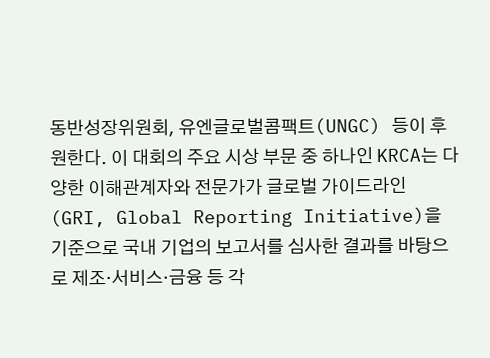동반성장위원회, 유엔글로벌콤팩트(UNGC) 등이 후원한다. 이 대회의 주요 시상 부문 중 하나인 KRCA는 다양한 이해관계자와 전문가가 글로벌 가이드라인(GRI, Global Reporting Initiative)을 기준으로 국내 기업의 보고서를 심사한 결과를 바탕으로 제조·서비스·금융 등 각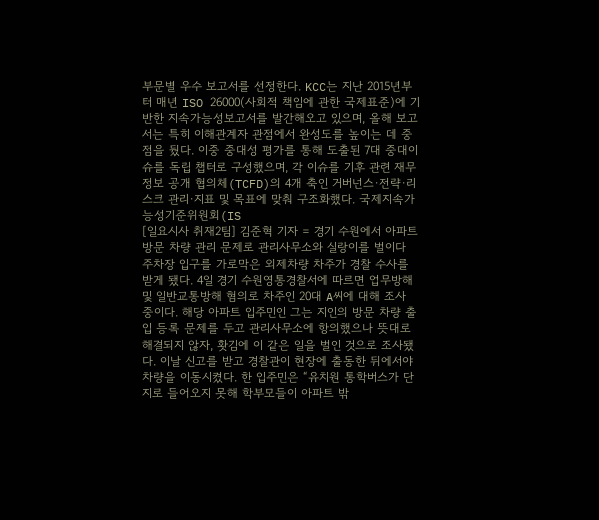부문별 우수 보고서를 선정한다. KCC는 지난 2015년부터 매년 ISO 26000(사회적 책임에 관한 국제표준)에 기반한 지속가능성보고서를 발간해오고 있으며, 올해 보고서는 특히 이해관계자 관점에서 완성도를 높이는 데 중점을 뒀다. 이중 중대성 평가를 통해 도출된 7대 중대이슈를 독립 챕터로 구성했으며, 각 이슈를 기후 관련 재무정보 공개 협의체(TCFD)의 4개 축인 거버넌스·전략·리스크 관리·지표 및 목표에 맞춰 구조화했다. 국제지속가능성기준위원회(IS
[일요시사 취재2팀] 김준혁 기자 = 경기 수원에서 아파트 방문 차량 관리 문제로 관리사무소와 실랑이를 벌이다 주차장 입구를 가로막은 외제차량 차주가 경찰 수사를 받게 됐다. 4일 경기 수원영통경찰서에 따르면 업무방해 및 일반교통방해 혐의로 차주인 20대 A씨에 대해 조사 중이다. 해당 아파트 입주민인 그는 지인의 방문 차량 출입 등록 문제를 두고 관리사무소에 항의했으나 뜻대로 해결되지 않자, 홧김에 이 같은 일을 벌인 것으로 조사됐다. 이날 신고를 받고 경찰관이 현장에 출동한 뒤에서야 차량을 이동시켰다. 한 입주민은 “유치원 통학버스가 단지로 들어오지 못해 학부모들이 아파트 밖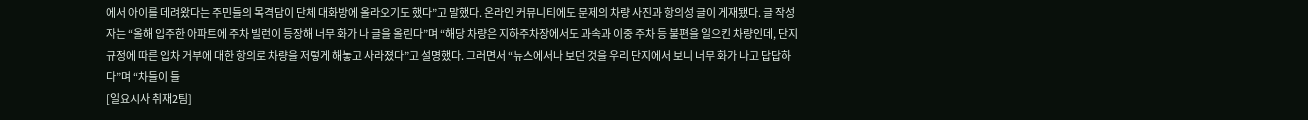에서 아이를 데려왔다는 주민들의 목격담이 단체 대화방에 올라오기도 했다”고 말했다. 온라인 커뮤니티에도 문제의 차량 사진과 항의성 글이 게재됐다. 글 작성자는 “올해 입주한 아파트에 주차 빌런이 등장해 너무 화가 나 글을 올린다”며 “해당 차량은 지하주차장에서도 과속과 이중 주차 등 불편을 일으킨 차량인데, 단지 규정에 따른 입차 거부에 대한 항의로 차량을 저렇게 해놓고 사라졌다”고 설명했다. 그러면서 “뉴스에서나 보던 것을 우리 단지에서 보니 너무 화가 나고 답답하다”며 “차들이 들
[일요시사 취재2팀]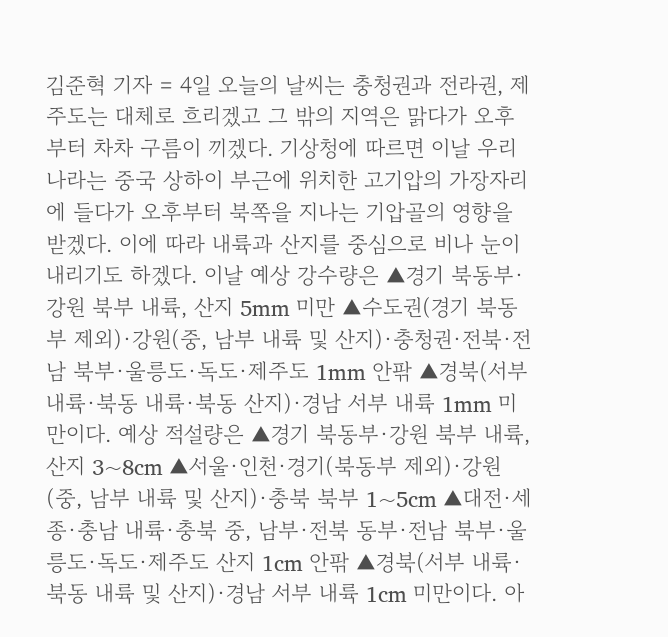김준혁 기자 = 4일 오늘의 날씨는 충청권과 전라권, 제주도는 대체로 흐리겠고 그 밖의 지역은 맑다가 오후부터 차차 구름이 끼겠다. 기상청에 따르면 이날 우리나라는 중국 상하이 부근에 위치한 고기압의 가장자리에 들다가 오후부터 북쪽을 지나는 기압골의 영향을 받겠다. 이에 따라 내륙과 산지를 중심으로 비나 눈이 내리기도 하겠다. 이날 예상 강수량은 ▲경기 북동부·강원 북부 내륙, 산지 5mm 미만 ▲수도권(경기 북동부 제외)·강원(중, 남부 내륙 및 산지)·충청권·전북·전남 북부·울릉도·독도·제주도 1mm 안팎 ▲경북(서부 내륙·북동 내륙·북동 산지)·경남 서부 내륙 1mm 미만이다. 예상 적설량은 ▲경기 북동부·강원 북부 내륙, 산지 3~8cm ▲서울·인천·경기(북동부 제외)·강원(중, 남부 내륙 및 산지)·충북 북부 1~5cm ▲대전·세종·충남 내륙·충북 중, 남부·전북 동부·전남 북부·울릉도·독도·제주도 산지 1cm 안팎 ▲경북(서부 내륙·북동 내륙 및 산지)·경남 서부 내륙 1cm 미만이다. 아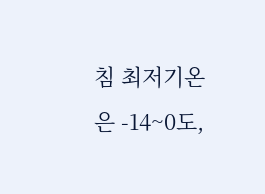침 최저기온은 -14~0도,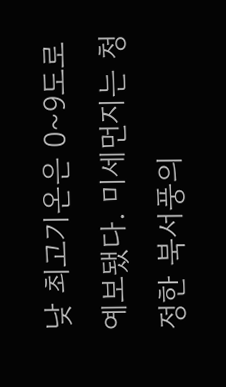낮 최고기온은 0~9도로 예보됐다. 미세먼지는 청정한 북서풍의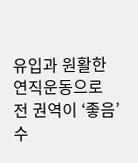유입과 원활한 연직운동으로 전 권역이 ‘좋음’ 수